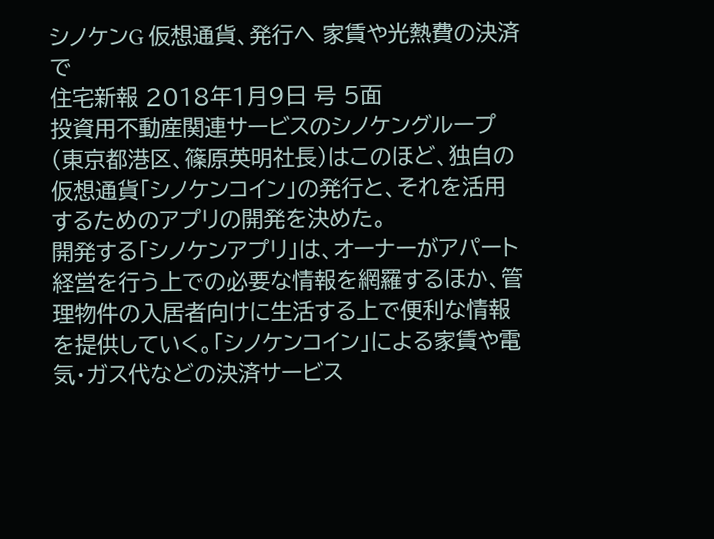シノケンG 仮想通貨、発行へ 家賃や光熱費の決済で
住宅新報 2018年1月9日 号 5面
投資用不動産関連サービスのシノケングループ(東京都港区、篠原英明社長)はこのほど、独自の仮想通貨「シノケンコイン」の発行と、それを活用するためのアプリの開発を決めた。
開発する「シノケンアプリ」は、オーナーがアパート経営を行う上での必要な情報を網羅するほか、管理物件の入居者向けに生活する上で便利な情報を提供していく。「シノケンコイン」による家賃や電気・ガス代などの決済サービス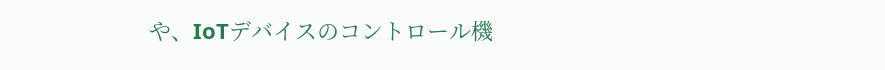や、IоTデバイスのコントロール機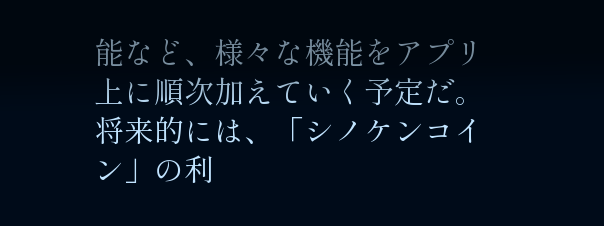能など、様々な機能をアプリ上に順次加えていく予定だ。
将来的には、「シノケンコイン」の利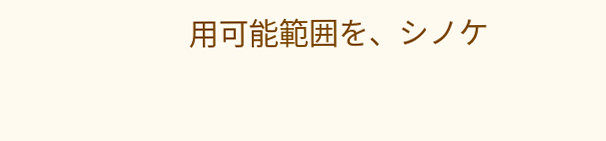用可能範囲を、シノケ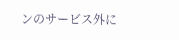ンのサービス外に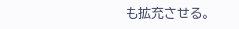も拡充させる。